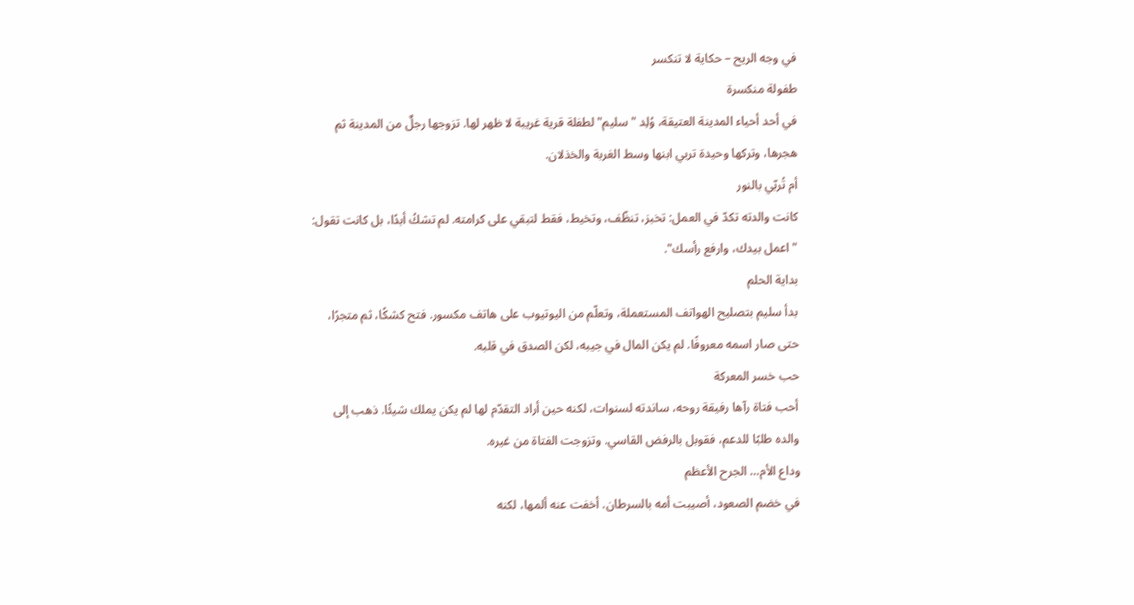في وجه الريح – حكاية لا تنكسر
طفولة منكسرة
في أحد أحياء المدينة العتيقة، وُلِد "سليم" لطفلة قرية غريبة لا ظهر لها. تزوجها رجلٌ من المدينة ثم هجرها، وتركها وحيدة تربي ابنها وسط الغربة والخذلان.
أم تُربّي بالنور
كانت والدته تكدّ في العمل: تخبز، تنظّف، وتخيط، فقط لتبقي على كرامته. لم تشكُ أبدًا، بل كانت تقول: "اعمل بيدك، وارفع رأسك".
بداية الحلم
بدأ سليم بتصليح الهواتف المستعملة، وتعلّم من اليوتيوب على هاتف مكسور. فتح كشكًا، ثم متجرًا، حتى صار اسمه معروفًا. لم يكن المال في جيبه، لكن الصدق في قلبه.
حب خسر المعركة
أحب فتاة رآها رفيقة روحه، ساندته لسنوات، لكنه حين أراد التقدّم لها لم يكن يملك شيئًا. ذهب إلى والده طلبًا للدعم، فقوبل بالرفض القاسي. وتزوجت الفتاة من غيره.
وداع الأم… الجرح الأعظم
في خضم الصعود، أصيبت أمه بالسرطان. أخفت عنه ألمها، لكنه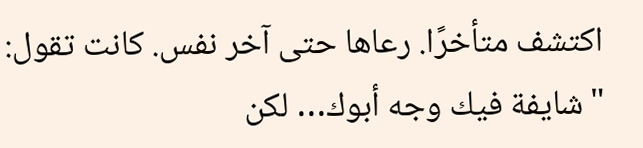اكتشف متأخرًا. رعاها حتى آخر نفس. كانت تقول: "شايفة فيك وجه أبوك… لكن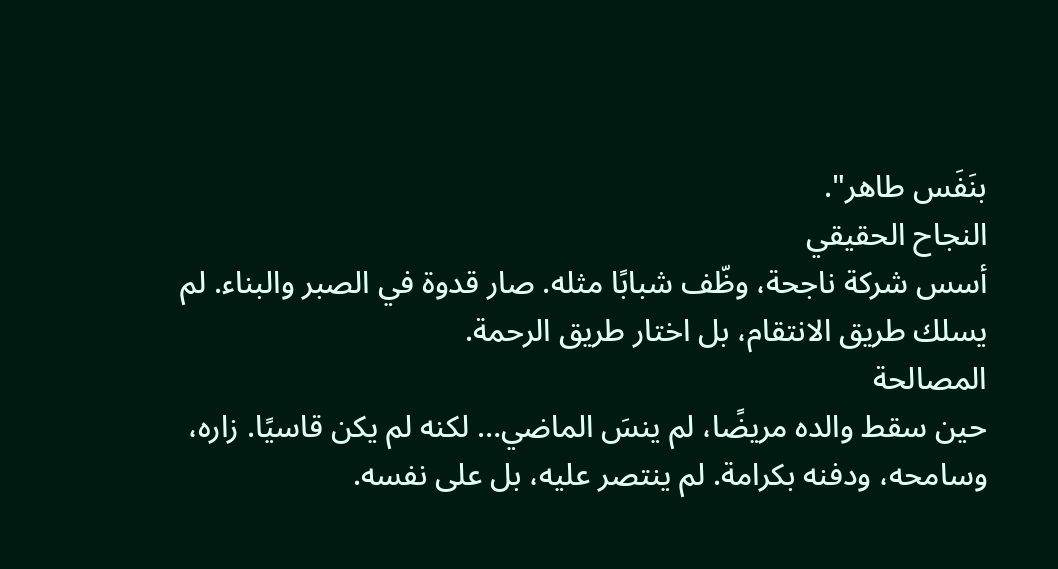بنَفَس طاهر".
النجاح الحقيقي
أسس شركة ناجحة، وظّف شبابًا مثله. صار قدوة في الصبر والبناء. لم يسلك طريق الانتقام، بل اختار طريق الرحمة.
المصالحة
حين سقط والده مريضًا، لم ينسَ الماضي… لكنه لم يكن قاسيًا. زاره، وسامحه، ودفنه بكرامة. لم ينتصر عليه، بل على نفسه.